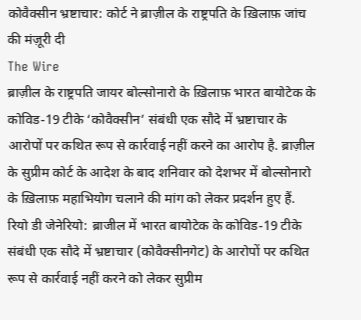कोवैक्सीन भ्रष्टाचार: कोर्ट ने ब्राज़ील के राष्ट्रपति के ख़िलाफ़ जांच की मंज़ूरी दी
The Wire
ब्राज़ील के राष्ट्रपति जायर बोल्सोनारो के ख़िलाफ़ भारत बायोटेक के कोविड-19 टीके ‘कोवैक्सीन’ संबंधी एक सौदे में भ्रष्टाचार के आरोपों पर कथित रूप से कार्रवाई नहीं करने का आरोप है. ब्राज़ील के सुप्रीम कोर्ट के आदेश के बाद शनिवार को देशभर में बोल्सोनारो के ख़िलाफ़ महाभियोग चलाने की मांग को लेकर प्रदर्शन हुए हैं.
रियो डी जेनेरियो: ब्राजील में भारत बायोटेक के कोविड-19 टीके संबंधी एक सौदे में भ्रष्टाचार (कोवैक्सीनगेट) के आरोपों पर कथित रूप से कार्रवाई नहीं करने को लेकर सुप्रीम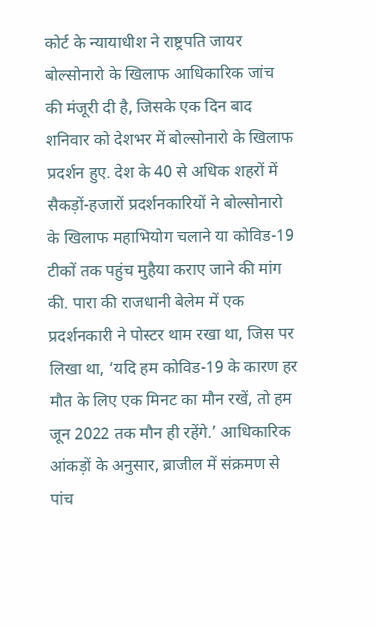कोर्ट के न्यायाधीश ने राष्ट्रपति जायर बोल्सोनारो के खिलाफ आधिकारिक जांच की मंजूरी दी है, जिसके एक दिन बाद शनिवार को देशभर में बोल्सोनारो के खिलाफ प्रदर्शन हुए. देश के 40 से अधिक शहरों में सैकड़ों-हजारों प्रदर्शनकारियों ने बोल्सोनारो के खिलाफ महाभियोग चलाने या कोविड-19 टीकों तक पहुंच मुहैया कराए जाने की मांग की. पारा की राजधानी बेलेम में एक प्रदर्शनकारी ने पोस्टर थाम रखा था, जिस पर लिखा था, ‘यदि हम कोविड-19 के कारण हर मौत के लिए एक मिनट का मौन रखें, तो हम जून 2022 तक मौन ही रहेंगे.’ आधिकारिक आंकड़ों के अनुसार, ब्राजील में संक्रमण से पांच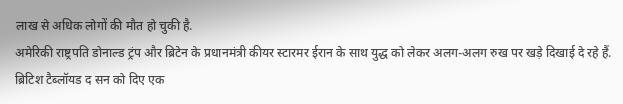लाख से अधिक लोगों की मौत हो चुकी है.
अमेरिकी राष्ट्रपति डोनाल्ड ट्रंप और ब्रिटेन के प्रधानमंत्री कीयर स्टारमर ईरान के साथ युद्ध को लेकर अलग-अलग रुख पर खड़े दिखाई दे रहे हैं. ब्रिटिश टैब्लॉयड द सन को दिए एक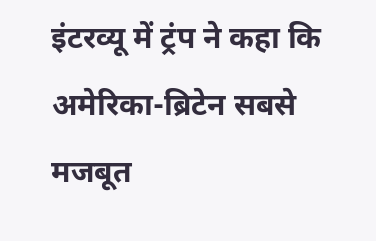इंटरव्यू में ट्रंप ने कहा कि अमेरिका-ब्रिटेन सबसे मजबूत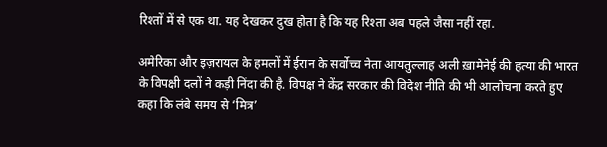रिश्तों में से एक था. यह देखकर दुख होता है कि यह रिश्ता अब पहले जैसा नहीं रहा.

अमेरिका और इज़रायल के हमलों में ईरान के सर्वोच्च नेता आयतुल्लाह अली ख़ामेनेई की हत्या की भारत के विपक्षी दलों ने कड़ी निंदा की है. विपक्ष ने केंद्र सरकार की विदेश नीति की भी आलोचना करते हुए कहा कि लंबे समय से ‘मित्र’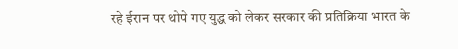रहे ईरान पर थोपे गए युद्ध को लेकर सरकार की प्रतिक्रिया भारत के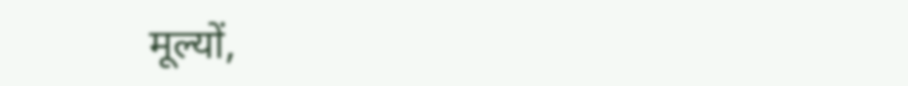मूल्यों,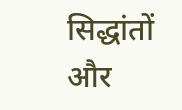सिद्धांतों और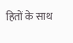हितों के साथ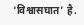‘विश्वासघात’ है.